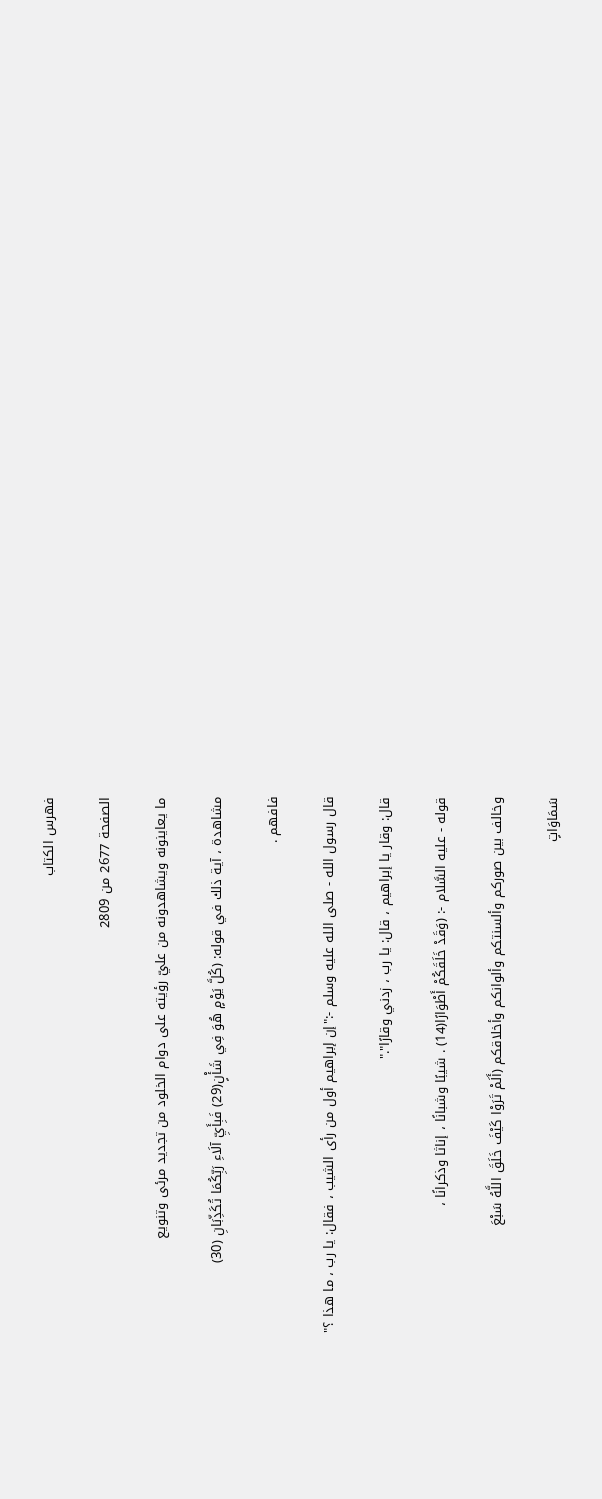فهرس الكتاب

الصفحة 2677 من 2809

ما يعاينونه ويشاهدونه من عليّ رؤيته على دوام الخلود من تجديد مرئى وتنويع

مشاهدة ، آية ذلك في قوله: (كُلَّ يَوْمٍ هُوَ فِي شَأْنٍ(29) فَبِأَيِّ آلَاءِ رَبِّكُمَا تُكَذِّبَانِ (30)

فافهم .

قال رسول الله - صلى الله عليه وسلم -:"إن إبراهيم أول من رأى الشيب ، فقال: يا رب ، ما هذا ؟"

قال: وقار يا إبراهيم ، قال: يا رب ، زدني وقارًا"."

قوله - عليه السَّلام -: (وَقَدْ خَلَقَكُمْ أَطْوَارًا(14) . شيبًا وشبانًا ، إناثا وذكرانًا ،

وخالف بين صوركم وألسنتكم وألوانكم وأخلاقكم (أَلَمْ تَرَوْا كَيْفَ خَلَقَ اللَّهُ سَبْعَ

سَمَاوَاتٍ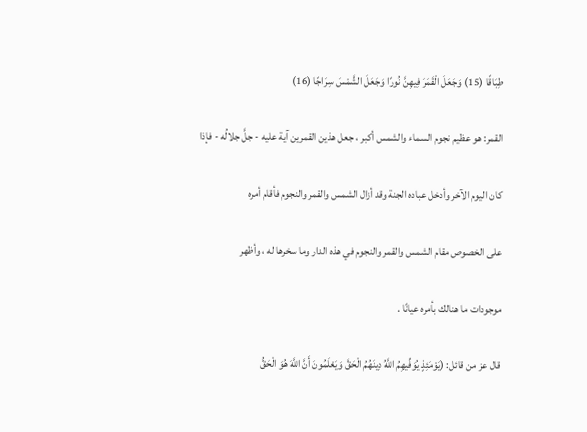طِبَاقًا (15) وَجَعَلَ الْقَمَرَ فِيهِنَّ نُورًا وَجَعَلَ الشَّمْسَ سِرَاجًا (16)

القمر: هو عظيم نجوم السماء والشمس أكبر ، جعل هذين القمرين آية عليه - جلَّ جلالُه - فإذا

كان اليوم الآخر وأدخل عباده الجنة وقد أزال الشمس والقمر والنجوم فأقام أمره

على الخصوص مقام الشمس والقمر والنجوم في هذه الدار وما سخرها له ، وأظهر

موجودات ما هنالك بأمره عيانًا .

قال عز من قائل: (يَوْمَئِذٍ يُوَفِّيهِمُ اللَّهُ دِينَهُمُ الْحَقَّ وَيَعْلَمُونَ أَنَّ اللَّهَ هُوَ الْحَقُّ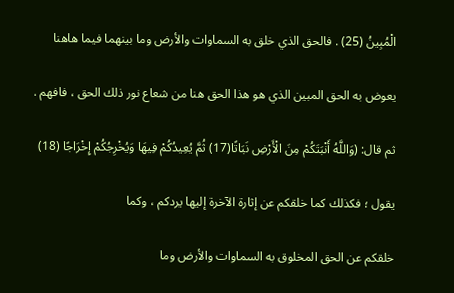الْمُبِينُ (25) . فالحق الذي خلق به السماوات والأرض وما بينهما فيما هاهنا

يعوض به الحق المبين الذي هو هذا الحق هنا من شعاع نور ذلك الحق ، فافهم .

ثم قال: (وَاللَّهُ أَنْبَتَكُمْ مِنَ الْأَرْضِ نَبَاتًا(17) ثُمَّ يُعِيدُكُمْ فِيهَا وَيُخْرِجُكُمْ إِخْرَاجًا (18)

يقول ؛ فكذلك كما خلقكم عن إثارة الآخرة إليها يردكم ، وكما

خلقكم عن الحق المخلوق به السماوات والأرض وما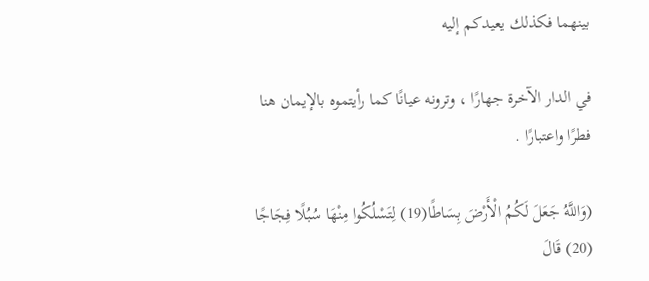بينهما فكذلك يعيدكم إليه

في الدار الآخرة جهارًا ، وترونه عيانًا كما رأيتموه بالإيمان هنا فطرًا واعتبارًا .

(وَاللَّهُ جَعَلَ لَكُمُ الْأَرْضَ بِسَاطًا(19) لِتَسْلُكُوا مِنْهَا سُبُلًا فِجَاجًا (20) قَالَ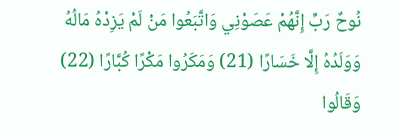نُوحٌ رَبِّ إِنَّهُمْ عَصَوْنِي وَاتَّبَعُوا مَنْ لَمْ يَزِدْهُ مَالُهُ وَوَلَدُهُ إِلَّا خَسَارًا (21) وَمَكَرُوا مَكْرًا كُبَّارًا (22) وَقَالُوا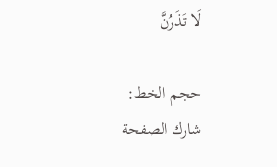لَا تَذَرُنَّ

حجم الخط:
شارك الصفحة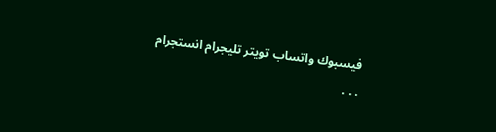فيسبوك واتساب تويتر تليجرام انستجرام
. . .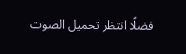فضلًا انتظر تحميل الصوت